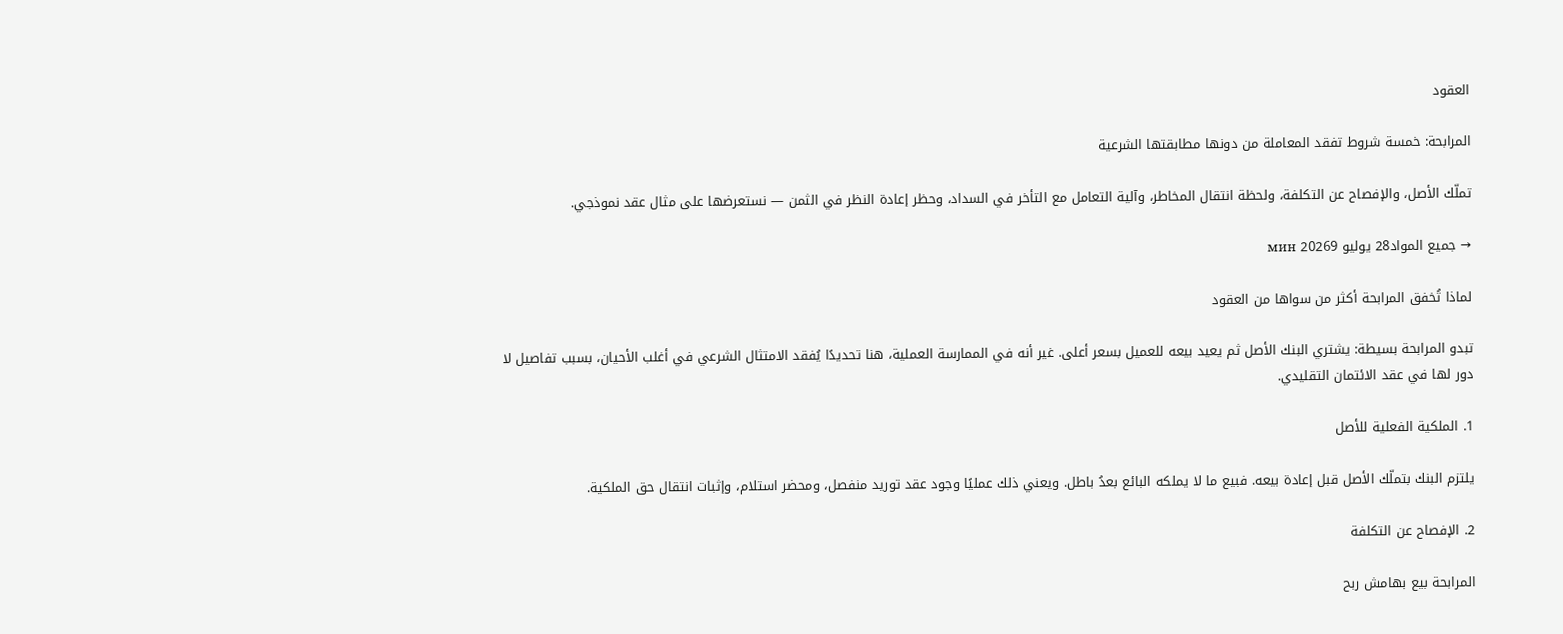العقود

المرابحة: خمسة شروط تفقد المعاملة من دونها مطابقتها الشرعية

تملّك الأصل، والإفصاح عن التكلفة، ولحظة انتقال المخاطر، وآلية التعامل مع التأخر في السداد، وحظر إعادة النظر في الثمن — نستعرضها على مثال عقد نموذجي.

→ جميع المواد28 يوليو 20269 мин

لماذا تُخفق المرابحة أكثر من سواها من العقود

تبدو المرابحة بسيطة: يشتري البنك الأصل ثم يعيد بيعه للعميل بسعر أعلى. غير أنه في الممارسة العملية، هنا تحديدًا يُفقد الامتثال الشرعي في أغلب الأحيان، بسبب تفاصيل لا دور لها في عقد الائتمان التقليدي.

1. الملكية الفعلية للأصل

يلتزم البنك بتملّك الأصل قبل إعادة بيعه. فبيع ما لا يملكه البائع بعدُ باطل. ويعني ذلك عمليًا وجود عقد توريد منفصل، ومحضر استلام، وإثبات انتقال حق الملكية.

2. الإفصاح عن التكلفة

المرابحة بيع بهامش ربح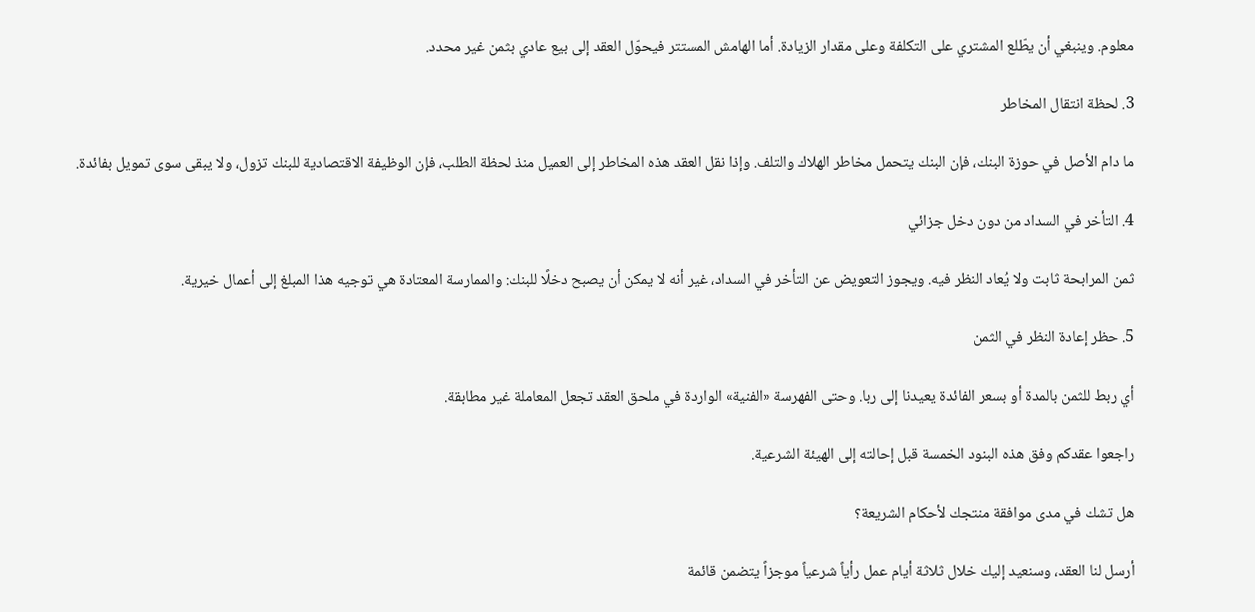معلوم. وينبغي أن يطّلع المشتري على التكلفة وعلى مقدار الزيادة. أما الهامش المستتر فيحوّل العقد إلى بيع عادي بثمن غير محدد.

3. لحظة انتقال المخاطر

ما دام الأصل في حوزة البنك، فإن البنك يتحمل مخاطر الهلاك والتلف. وإذا نقل العقد هذه المخاطر إلى العميل منذ لحظة الطلب، فإن الوظيفة الاقتصادية للبنك تزول، ولا يبقى سوى تمويل بفائدة.

4. التأخر في السداد من دون دخل جزائي

ثمن المرابحة ثابت ولا يُعاد النظر فيه. ويجوز التعويض عن التأخر في السداد، غير أنه لا يمكن أن يصبح دخلًا للبنك: والممارسة المعتادة هي توجيه هذا المبلغ إلى أعمال خيرية.

5. حظر إعادة النظر في الثمن

أي ربط للثمن بالمدة أو بسعر الفائدة يعيدنا إلى ربا. وحتى الفهرسة «الفنية» الواردة في ملحق العقد تجعل المعاملة غير مطابقة.

راجعوا عقدكم وفق هذه البنود الخمسة قبل إحالته إلى الهيئة الشرعية.

هل تشك في مدى موافقة منتجك لأحكام الشريعة؟

أرسل لنا العقد، وسنعيد إليك خلال ثلاثة أيام عمل رأياً شرعياً موجزاً يتضمن قائمة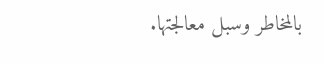بالمخاطر وسبل معالجتها.